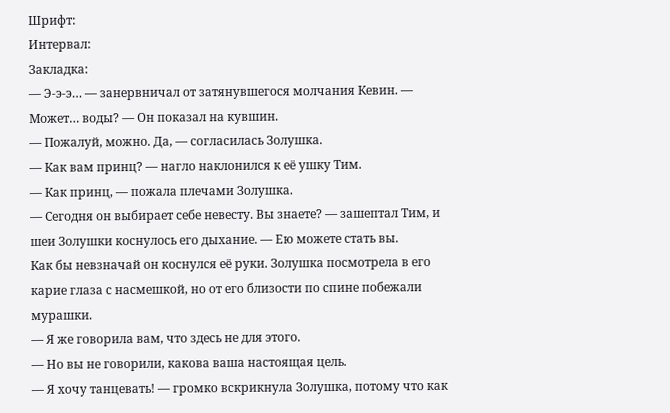Шрифт:
Интервал:
Закладка:
— Э-э-э… — занервничал от затянувшегося молчания Кевин. — Может… воды? — Он показал на кувшин.
— Пожалуй, можно. Да, — согласилась Золушка.
— Как вам принц? — нагло наклонился к её ушку Тим.
— Как принц, — пожала плечами Золушка.
— Сегодня он выбирает себе невесту. Вы знаете? — зашептал Тим, и шеи Золушки коснулось его дыхание. — Ею можете стать вы.
Как бы невзначай он коснулся её руки. Золушка посмотрела в его карие глаза с насмешкой, но от его близости по спине побежали мурашки.
— Я же говорила вам, что здесь не для этого.
— Но вы не говорили, какова ваша настоящая цель.
— Я хочу танцевать! — громко вскрикнула Золушка, потому что как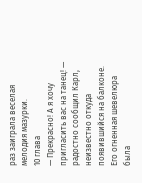раз заиграла веселая мелодия мазурки.
10 глава
— Прекрасно! А я хочу пригласить вас на танец! — радостно сообщил Карл, неизвестно откуда появившийся на балконе. Его огненная шевелюра была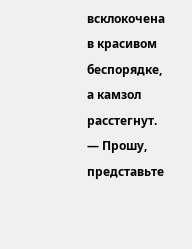всклокочена в красивом беспорядке, а камзол расстегнут. — Прошу, представьте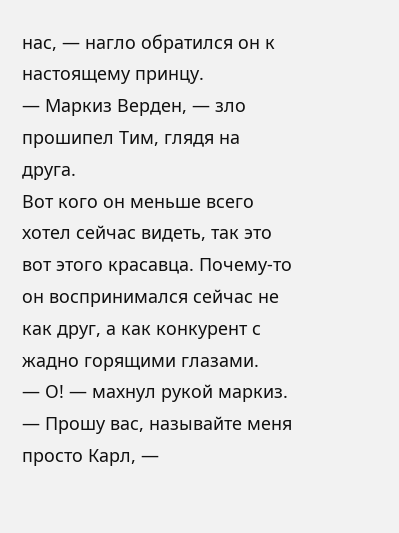нас, — нагло обратился он к настоящему принцу.
— Маркиз Верден, — зло прошипел Тим, глядя на друга.
Вот кого он меньше всего хотел сейчас видеть, так это вот этого красавца. Почему-то он воспринимался сейчас не как друг, а как конкурент с жадно горящими глазами.
— О! — махнул рукой маркиз. — Прошу вас, называйте меня просто Карл, —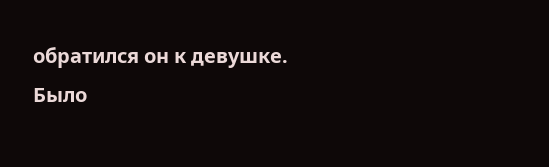обратился он к девушке.
Было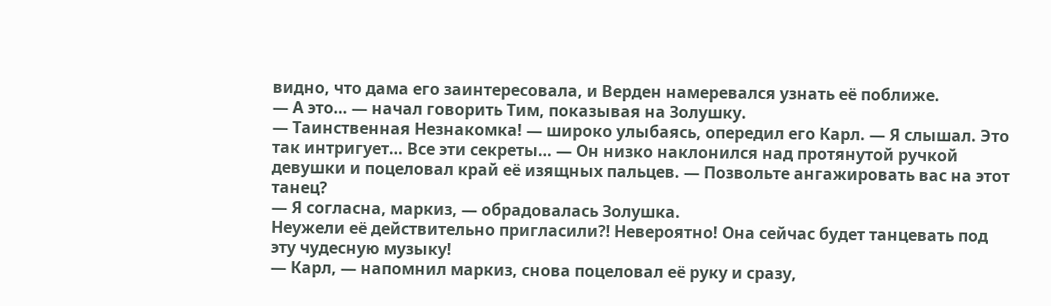видно, что дама его заинтересовала, и Верден намеревался узнать её поближе.
— А это… — начал говорить Тим, показывая на Золушку.
— Таинственная Незнакомка! — широко улыбаясь, опередил его Карл. — Я слышал. Это так интригует… Все эти секреты… — Он низко наклонился над протянутой ручкой девушки и поцеловал край её изящных пальцев. — Позвольте ангажировать вас на этот танец?
— Я согласна, маркиз, — обрадовалась Золушка.
Неужели её действительно пригласили⁈ Невероятно! Она сейчас будет танцевать под эту чудесную музыку!
— Карл, — напомнил маркиз, снова поцеловал её руку и сразу,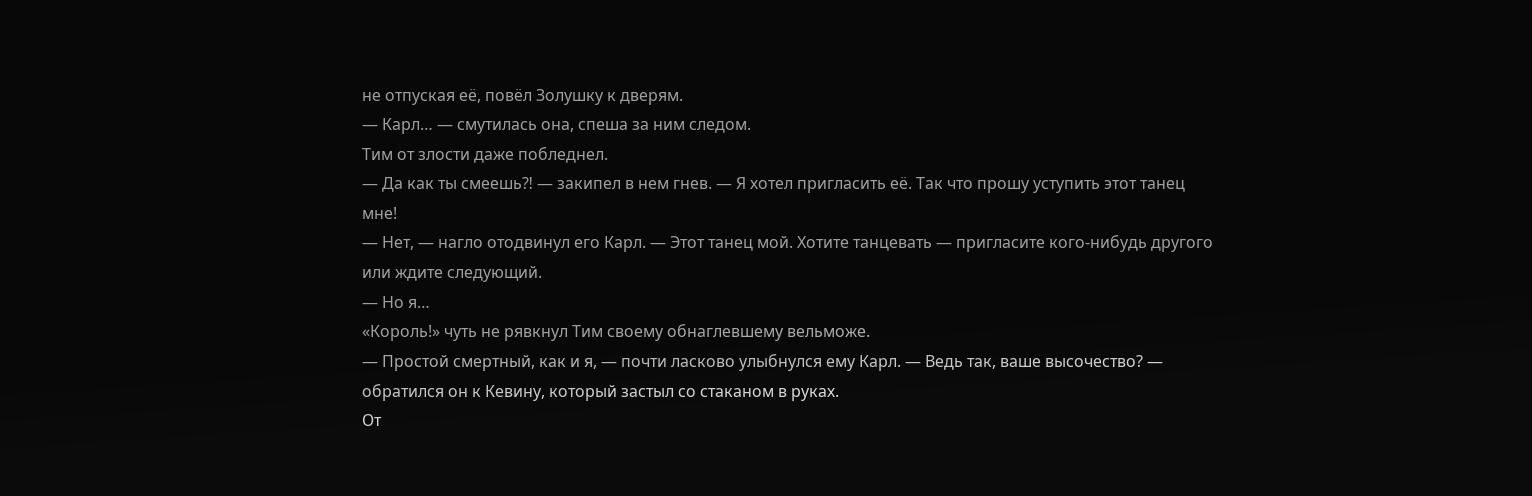не отпуская её, повёл Золушку к дверям.
— Карл… — смутилась она, спеша за ним следом.
Тим от злости даже побледнел.
— Да как ты смеешь⁈ — закипел в нем гнев. — Я хотел пригласить её. Так что прошу уступить этот танец мне!
— Нет, — нагло отодвинул его Карл. — Этот танец мой. Хотите танцевать — пригласите кого-нибудь другого или ждите следующий.
— Но я…
«Король!» чуть не рявкнул Тим своему обнаглевшему вельможе.
— Простой смертный, как и я, — почти ласково улыбнулся ему Карл. — Ведь так, ваше высочество? — обратился он к Кевину, который застыл со стаканом в руках.
От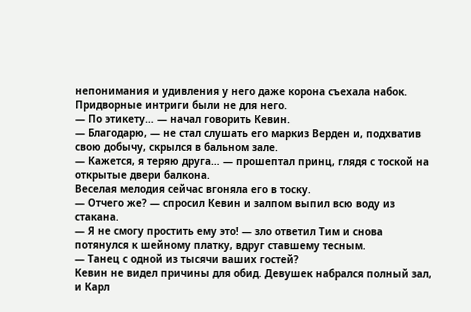непонимания и удивления у него даже корона съехала набок. Придворные интриги были не для него.
— По этикету… — начал говорить Кевин.
— Благодарю, — не стал слушать его маркиз Верден и, подхватив свою добычу, скрылся в бальном зале.
— Кажется, я теряю друга… — прошептал принц, глядя с тоской на открытые двери балкона.
Веселая мелодия сейчас вгоняла его в тоску.
— Отчего же? — спросил Кевин и залпом выпил всю воду из стакана.
— Я не смогу простить ему это! — зло ответил Тим и снова потянулся к шейному платку, вдруг ставшему тесным.
— Танец с одной из тысячи ваших гостей?
Кевин не видел причины для обид. Девушек набрался полный зал, и Карл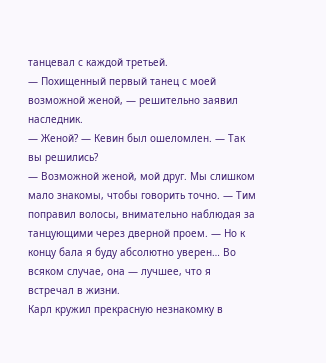танцевал с каждой третьей.
— Похищенный первый танец с моей возможной женой, — решительно заявил наследник.
— Женой? — Кевин был ошеломлен. — Так вы решились?
— Возможной женой, мой друг. Мы слишком мало знакомы, чтобы говорить точно. — Тим поправил волосы, внимательно наблюдая за танцующими через дверной проем. — Но к концу бала я буду абсолютно уверен… Во всяком случае, она — лучшее, что я встречал в жизни.
Карл кружил прекрасную незнакомку в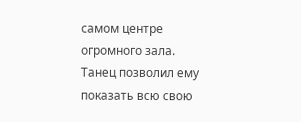самом центре огромного зала. Танец позволил ему показать всю свою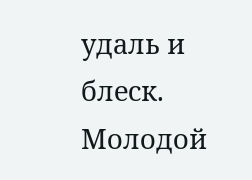удаль и блеск. Молодой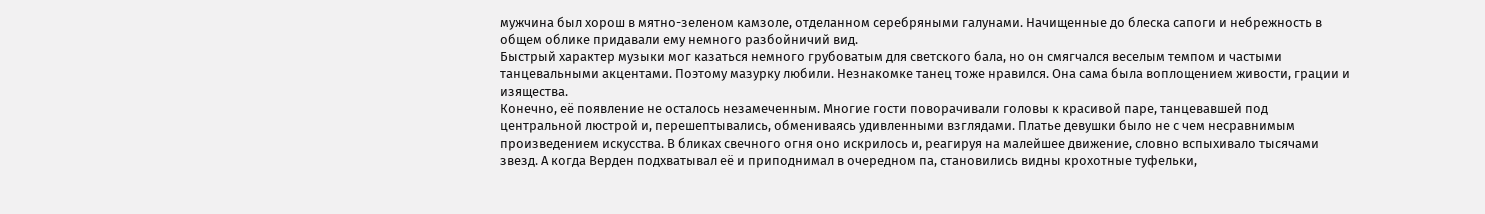мужчина был хорош в мятно-зеленом камзоле, отделанном серебряными галунами. Начищенные до блеска сапоги и небрежность в общем облике придавали ему немного разбойничий вид.
Быстрый характер музыки мог казаться немного грубоватым для светского бала, но он смягчался веселым темпом и частыми танцевальными акцентами. Поэтому мазурку любили. Незнакомке танец тоже нравился. Она сама была воплощением живости, грации и изящества.
Конечно, её появление не осталось незамеченным. Многие гости поворачивали головы к красивой паре, танцевавшей под центральной люстрой и, перешептывались, обмениваясь удивленными взглядами. Платье девушки было не с чем несравнимым произведением искусства. В бликах свечного огня оно искрилось и, реагируя на малейшее движение, словно вспыхивало тысячами звезд. А когда Верден подхватывал её и приподнимал в очередном па, становились видны крохотные туфельки,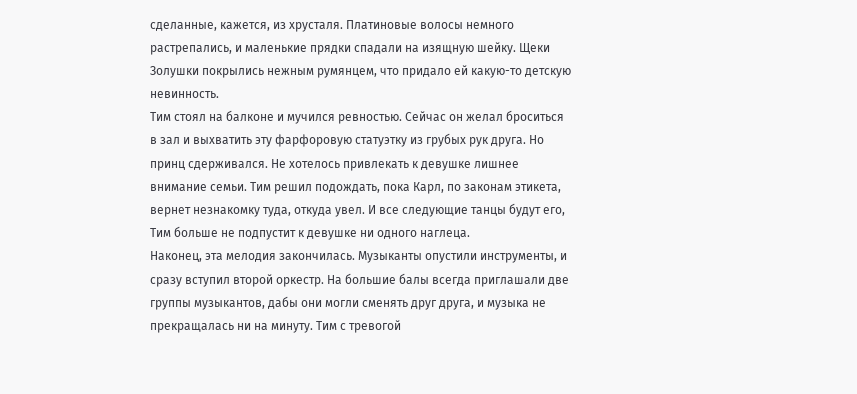сделанные, кажется, из хрусталя. Платиновые волосы немного растрепались, и маленькие прядки спадали на изящную шейку. Щеки Золушки покрылись нежным румянцем, что придало ей какую-то детскую невинность.
Тим стоял на балконе и мучился ревностью. Сейчас он желал броситься в зал и выхватить эту фарфоровую статуэтку из грубых рук друга. Но принц сдерживался. Не хотелось привлекать к девушке лишнее внимание семьи. Тим решил подождать, пока Карл, по законам этикета, вернет незнакомку туда, откуда увел. И все следующие танцы будут его, Тим больше не подпустит к девушке ни одного наглеца.
Наконец, эта мелодия закончилась. Музыканты опустили инструменты, и сразу вступил второй оркестр. На большие балы всегда приглашали две группы музыкантов, дабы они могли сменять друг друга, и музыка не прекращалась ни на минуту. Тим с тревогой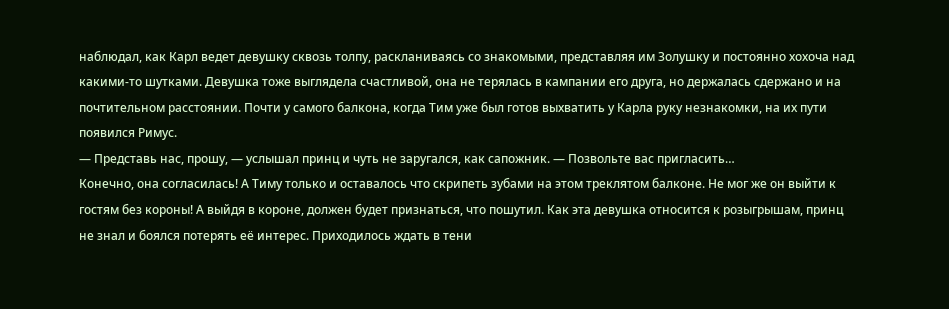наблюдал, как Карл ведет девушку сквозь толпу, раскланиваясь со знакомыми, представляя им Золушку и постоянно хохоча над какими-то шутками. Девушка тоже выглядела счастливой, она не терялась в кампании его друга, но держалась сдержано и на почтительном расстоянии. Почти у самого балкона, когда Тим уже был готов выхватить у Карла руку незнакомки, на их пути появился Римус.
— Представь нас, прошу, — услышал принц и чуть не заругался, как сапожник. — Позвольте вас пригласить…
Конечно, она согласилась! А Тиму только и оставалось что скрипеть зубами на этом треклятом балконе. Не мог же он выйти к гостям без короны! А выйдя в короне, должен будет признаться, что пошутил. Как эта девушка относится к розыгрышам, принц не знал и боялся потерять её интерес. Приходилось ждать в тени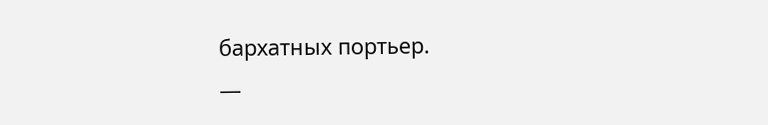бархатных портьер.
—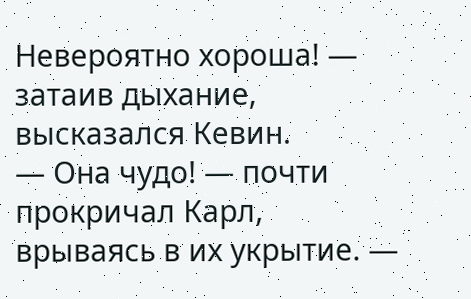Невероятно хороша! — затаив дыхание, высказался Кевин.
— Она чудо! — почти прокричал Карл, врываясь в их укрытие. —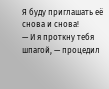Я буду приглашать её снова и снова!
— И я проткну тебя шпагой, — процедил